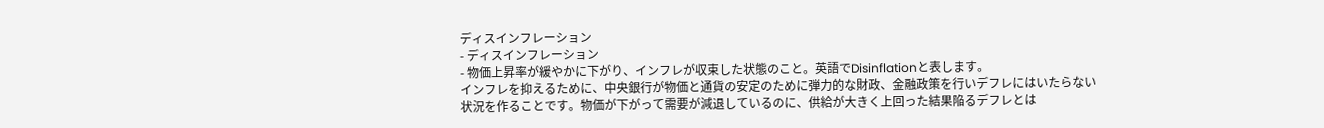ディスインフレーション
- ディスインフレーション
- 物価上昇率が緩やかに下がり、インフレが収束した状態のこと。英語でDisinflationと表します。
インフレを抑えるために、中央銀行が物価と通貨の安定のために弾力的な財政、金融政策を行いデフレにはいたらない状況を作ることです。物価が下がって需要が減退しているのに、供給が大きく上回った結果陥るデフレとは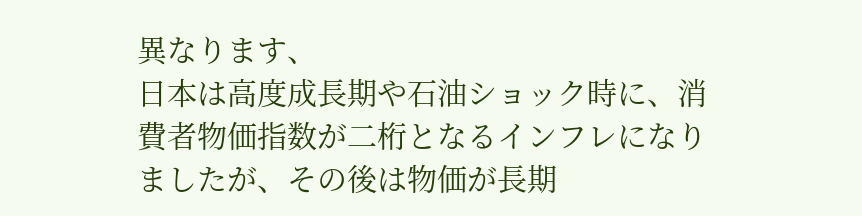異なります、
日本は高度成長期や石油ショック時に、消費者物価指数が二桁となるインフレになりましたが、その後は物価が長期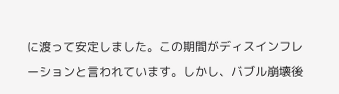に渡って安定しました。この期間がディスインフレーションと言われています。しかし、バブル崩壊後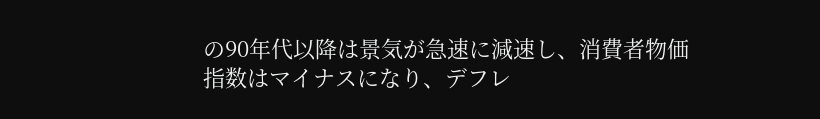の90年代以降は景気が急速に減速し、消費者物価指数はマイナスになり、デフレ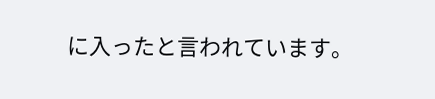に入ったと言われています。